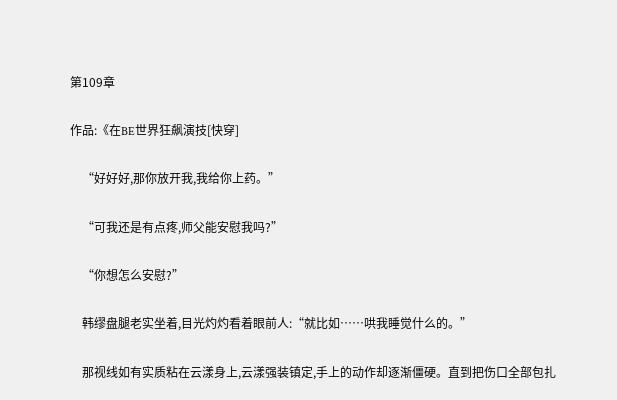第109章

作品:《在BE世界狂飙演技[快穿]

    “好好好,那你放开我,我给你上药。”

    “可我还是有点疼,师父能安慰我吗?”

    “你想怎么安慰?”

    韩缪盘腿老实坐着,目光灼灼看着眼前人:“就比如……哄我睡觉什么的。”

    那视线如有实质粘在云漾身上,云漾强装镇定,手上的动作却逐渐僵硬。直到把伤口全部包扎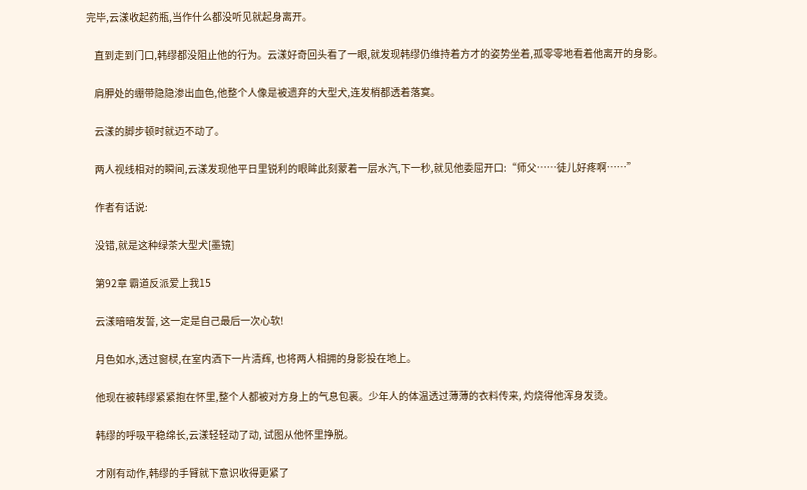完毕,云漾收起药瓶,当作什么都没听见就起身离开。

    直到走到门口,韩缪都没阻止他的行为。云漾好奇回头看了一眼,就发现韩缪仍维持着方才的姿势坐着,孤零零地看着他离开的身影。

    肩胛处的绷带隐隐渗出血色,他整个人像是被遗弃的大型犬,连发梢都透着落寞。

    云漾的脚步顿时就迈不动了。

    两人视线相对的瞬间,云漾发现他平日里锐利的眼眸此刻蒙着一层水汽,下一秒,就见他委屈开口:“师父……徒儿好疼啊……”

    作者有话说:

    没错,就是这种绿茶大型犬[墨镜]

    第92章 霸道反派爱上我15

    云漾暗暗发誓, 这一定是自己最后一次心软!

    月色如水,透过窗棂,在室内洒下一片清辉, 也将两人相拥的身影投在地上。

    他现在被韩缪紧紧抱在怀里,整个人都被对方身上的气息包裹。少年人的体温透过薄薄的衣料传来, 灼烧得他浑身发烫。

    韩缪的呼吸平稳绵长,云漾轻轻动了动, 试图从他怀里挣脱。

    才刚有动作,韩缪的手臂就下意识收得更紧了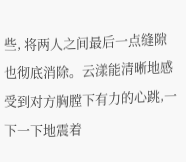些, 将两人之间最后一点缝隙也彻底消除。云漾能清晰地感受到对方胸膛下有力的心跳,一下一下地震着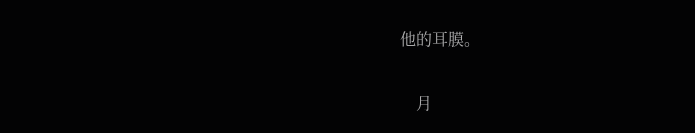他的耳膜。

    月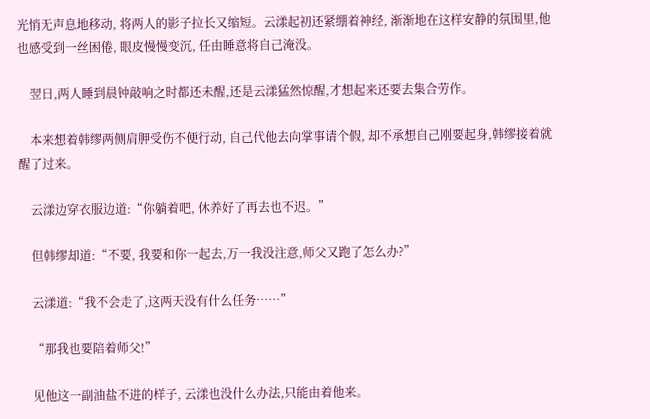光悄无声息地移动, 将两人的影子拉长又缩短。云漾起初还紧绷着神经, 渐渐地在这样安静的氛围里,他也感受到一丝困倦, 眼皮慢慢变沉, 任由睡意将自己淹没。

    翌日,两人睡到晨钟敲响之时都还未醒,还是云漾猛然惊醒,才想起来还要去集合劳作。

    本来想着韩缪两侧肩胛受伤不便行动, 自己代他去向掌事请个假, 却不承想自己刚要起身,韩缪接着就醒了过来。

    云漾边穿衣服边道:“你躺着吧, 休养好了再去也不迟。”

    但韩缪却道:“不要, 我要和你一起去,万一我没注意,师父又跑了怎么办?”

    云漾道:“我不会走了,这两天没有什么任务……”

    “那我也要陪着师父!”

    见他这一副油盐不进的样子, 云漾也没什么办法,只能由着他来。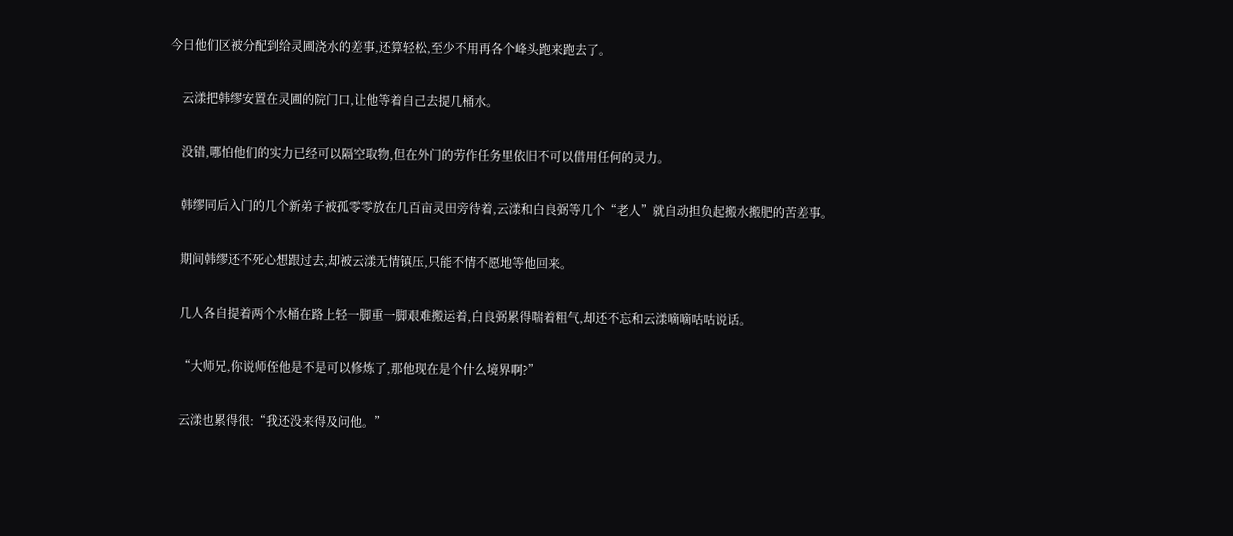今日他们区被分配到给灵圃浇水的差事,还算轻松,至少不用再各个峰头跑来跑去了。

    云漾把韩缪安置在灵圃的院门口,让他等着自己去提几桶水。

    没错,哪怕他们的实力已经可以隔空取物,但在外门的劳作任务里依旧不可以借用任何的灵力。

    韩缪同后入门的几个新弟子被孤零零放在几百亩灵田旁待着,云漾和白良弼等几个“老人”就自动担负起搬水搬肥的苦差事。

    期间韩缪还不死心想跟过去,却被云漾无情镇压,只能不情不愿地等他回来。

    几人各自提着两个水桶在路上轻一脚重一脚艰难搬运着,白良弼累得喘着粗气,却还不忘和云漾嘀嘀咕咕说话。

    “大师兄,你说师侄他是不是可以修炼了,那他现在是个什么境界啊?”

    云漾也累得很:“我还没来得及问他。”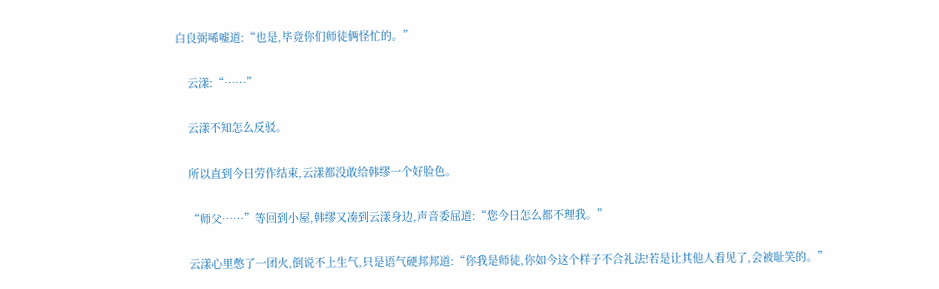白良弼唏嘘道:“也是,毕竟你们师徒俩怪忙的。”

    云漾:“……”

    云漾不知怎么反驳。

    所以直到今日劳作结束,云漾都没敢给韩缪一个好脸色。

    “师父……”等回到小屋,韩缪又凑到云漾身边,声音委屈道:“您今日怎么都不理我。”

    云漾心里憋了一团火,倒说不上生气,只是语气硬邦邦道:“你我是师徒,你如今这个样子不合礼法!若是让其他人看见了,会被耻笑的。”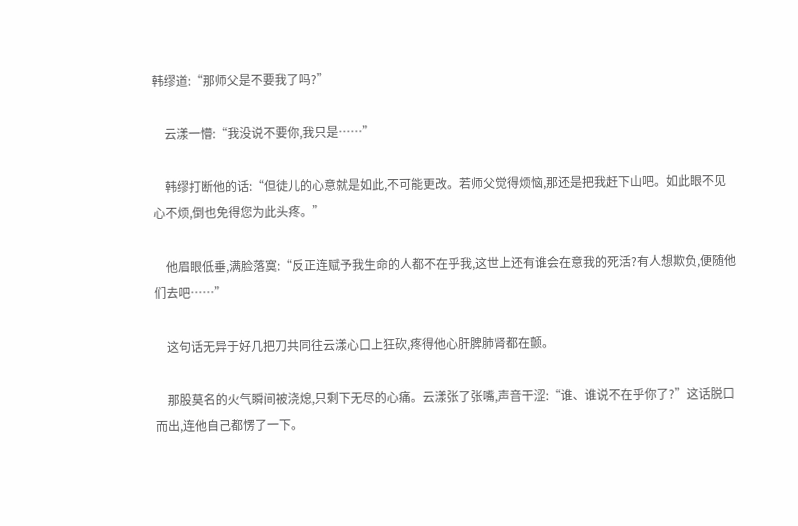韩缪道:“那师父是不要我了吗?”

    云漾一懵:“我没说不要你,我只是……”

    韩缪打断他的话:“但徒儿的心意就是如此,不可能更改。若师父觉得烦恼,那还是把我赶下山吧。如此眼不见心不烦,倒也免得您为此头疼。”

    他眉眼低垂,满脸落寞:“反正连赋予我生命的人都不在乎我,这世上还有谁会在意我的死活?有人想欺负,便随他们去吧……”

    这句话无异于好几把刀共同往云漾心口上狂砍,疼得他心肝脾肺肾都在颤。

    那股莫名的火气瞬间被浇熄,只剩下无尽的心痛。云漾张了张嘴,声音干涩:“谁、谁说不在乎你了?”这话脱口而出,连他自己都愣了一下。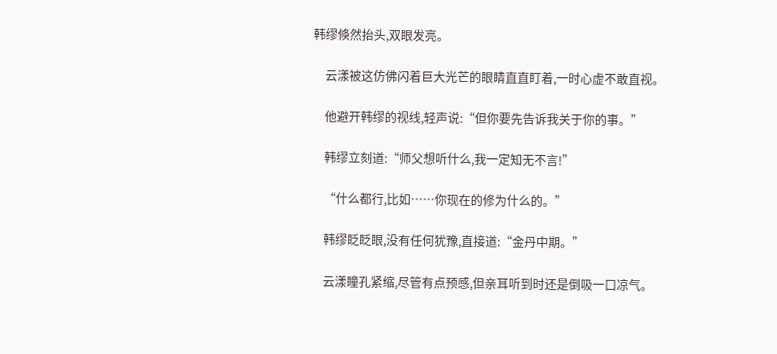韩缪倏然抬头,双眼发亮。

    云漾被这仿佛闪着巨大光芒的眼睛直直盯着,一时心虚不敢直视。

    他避开韩缪的视线,轻声说:“但你要先告诉我关于你的事。”

    韩缪立刻道:“师父想听什么,我一定知无不言!”

    “什么都行,比如……你现在的修为什么的。”

    韩缪眨眨眼,没有任何犹豫,直接道:“金丹中期。”

    云漾瞳孔紧缩,尽管有点预感,但亲耳听到时还是倒吸一口凉气。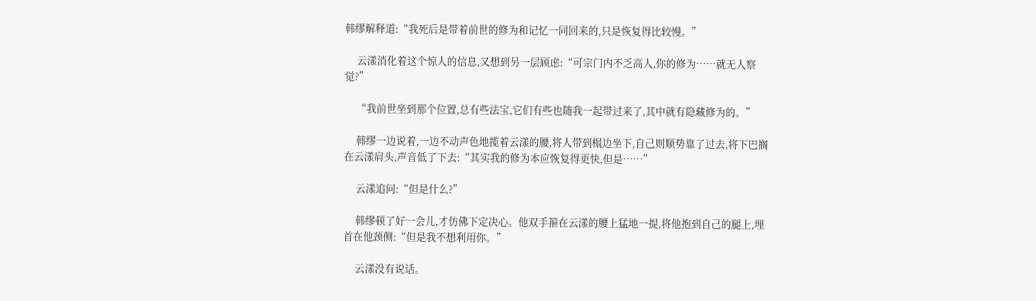韩缪解释道:“我死后是带着前世的修为和记忆一同回来的,只是恢复得比较慢。”

    云漾消化着这个惊人的信息,又想到另一层顾虑:“可宗门内不乏高人,你的修为……就无人察觉?”

    “我前世坐到那个位置,总有些法宝,它们有些也随我一起带过来了,其中就有隐藏修为的。”

    韩缪一边说着,一边不动声色地揽着云漾的腰,将人带到榻边坐下,自己则顺势靠了过去,将下巴搁在云漾肩头,声音低了下去:“其实我的修为本应恢复得更快,但是……”

    云漾追问:“但是什么?”

    韩缪顿了好一会儿,才仿佛下定决心。他双手箍在云漾的腰上猛地一提,将他抱到自己的腿上,埋首在他颈侧:“但是我不想利用你。”

    云漾没有说话。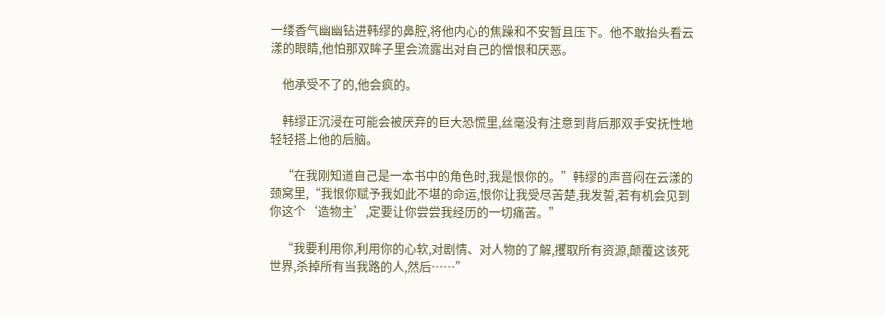一缕香气幽幽钻进韩缪的鼻腔,将他内心的焦躁和不安暂且压下。他不敢抬头看云漾的眼睛,他怕那双眸子里会流露出对自己的憎恨和厌恶。

    他承受不了的,他会疯的。

    韩缪正沉浸在可能会被厌弃的巨大恐慌里,丝毫没有注意到背后那双手安抚性地轻轻搭上他的后脑。

    “在我刚知道自己是一本书中的角色时,我是恨你的。”韩缪的声音闷在云漾的颈窝里,“我恨你赋予我如此不堪的命运,恨你让我受尽苦楚,我发誓,若有机会见到你这个‘造物主’,定要让你尝尝我经历的一切痛苦。”

    “我要利用你,利用你的心软,对剧情、对人物的了解,攫取所有资源,颠覆这该死世界,杀掉所有当我路的人,然后……”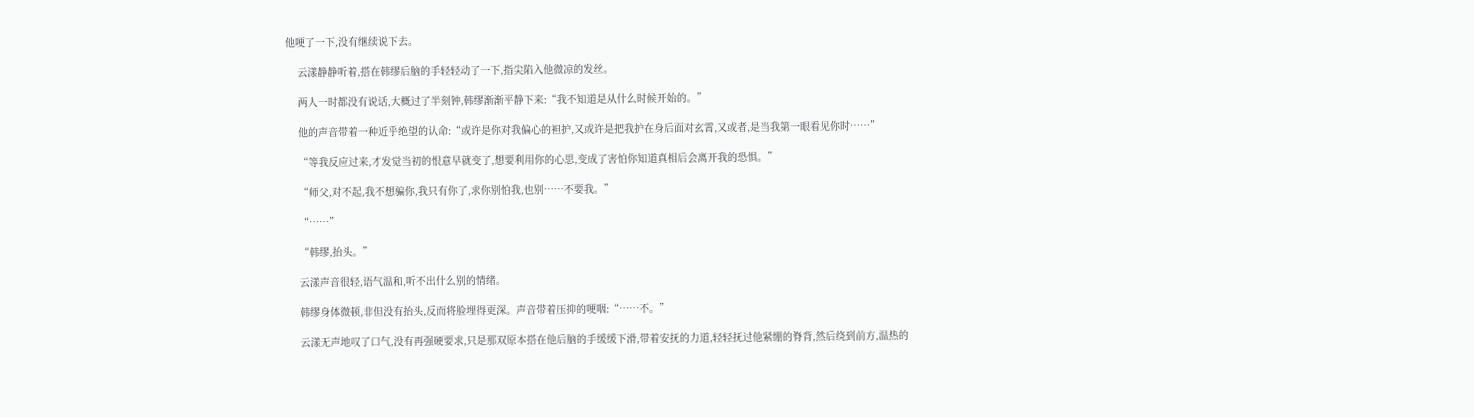他哽了一下,没有继续说下去。

    云漾静静听着,搭在韩缪后脑的手轻轻动了一下,指尖陷入他微凉的发丝。

    两人一时都没有说话,大概过了半刻钟,韩缪渐渐平静下来:“我不知道是从什么时候开始的。”

    他的声音带着一种近乎绝望的认命:“或许是你对我偏心的袒护,又或许是把我护在身后面对玄霄,又或者,是当我第一眼看见你时……”

    “等我反应过来,才发觉当初的恨意早就变了,想要利用你的心思,变成了害怕你知道真相后会离开我的恐惧。”

    “师父,对不起,我不想骗你,我只有你了,求你别怕我,也别……不要我。”

    “……”

    “韩缪,抬头。”

    云漾声音很轻,语气温和,听不出什么别的情绪。

    韩缪身体微顿,非但没有抬头,反而将脸埋得更深。声音带着压抑的哽咽:“……不。”

    云漾无声地叹了口气,没有再强硬要求,只是那双原本搭在他后脑的手缓缓下滑,带着安抚的力道,轻轻抚过他紧绷的脊背,然后绕到前方,温热的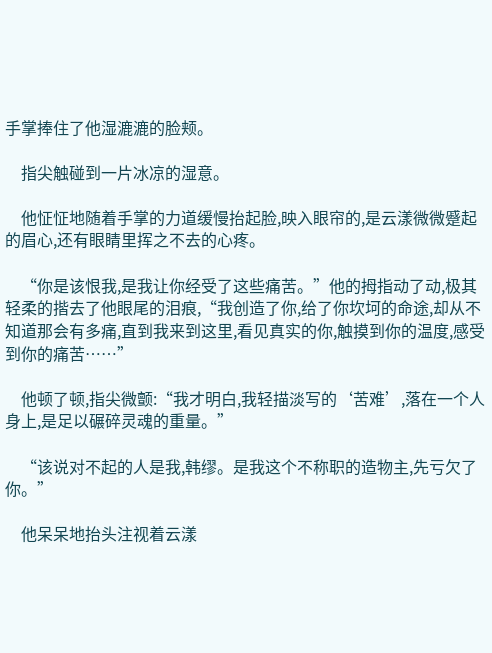手掌捧住了他湿漉漉的脸颊。

    指尖触碰到一片冰凉的湿意。

    他怔怔地随着手掌的力道缓慢抬起脸,映入眼帘的,是云漾微微蹙起的眉心,还有眼睛里挥之不去的心疼。

    “你是该恨我,是我让你经受了这些痛苦。”他的拇指动了动,极其轻柔的揩去了他眼尾的泪痕,“我创造了你,给了你坎坷的命途,却从不知道那会有多痛,直到我来到这里,看见真实的你,触摸到你的温度,感受到你的痛苦……”

    他顿了顿,指尖微颤:“我才明白,我轻描淡写的‘苦难’,落在一个人身上,是足以碾碎灵魂的重量。”

    “该说对不起的人是我,韩缪。是我这个不称职的造物主,先亏欠了你。”

    他呆呆地抬头注视着云漾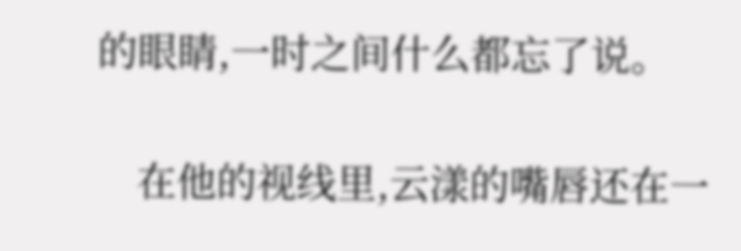的眼睛,一时之间什么都忘了说。

    在他的视线里,云漾的嘴唇还在一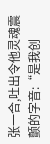张一合,吐出令他灵魂震颤的字音:“是我创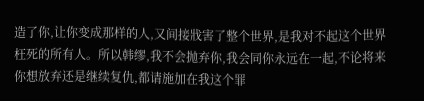造了你,让你变成那样的人,又间接戕害了整个世界,是我对不起这个世界枉死的所有人。所以韩缪,我不会抛弃你,我会同你永远在一起,不论将来你想放弃还是继续复仇,都请施加在我这个罪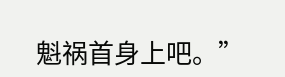魁祸首身上吧。”